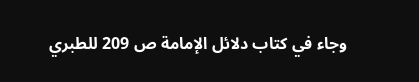وجاء في كتاب دلائل الإمامة ص 209 للطبري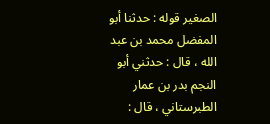الصغير قوله : حدثنا أبو
المفضل محمد بن عبد الله ، قال : حدثني أبو النجم بدر بن عمار الطبرستاني ، قال :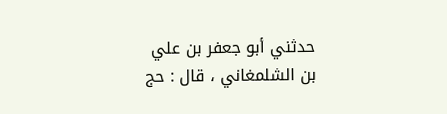حدثني أبو جعفر بن علي بن الشلمغاني ، قال : حج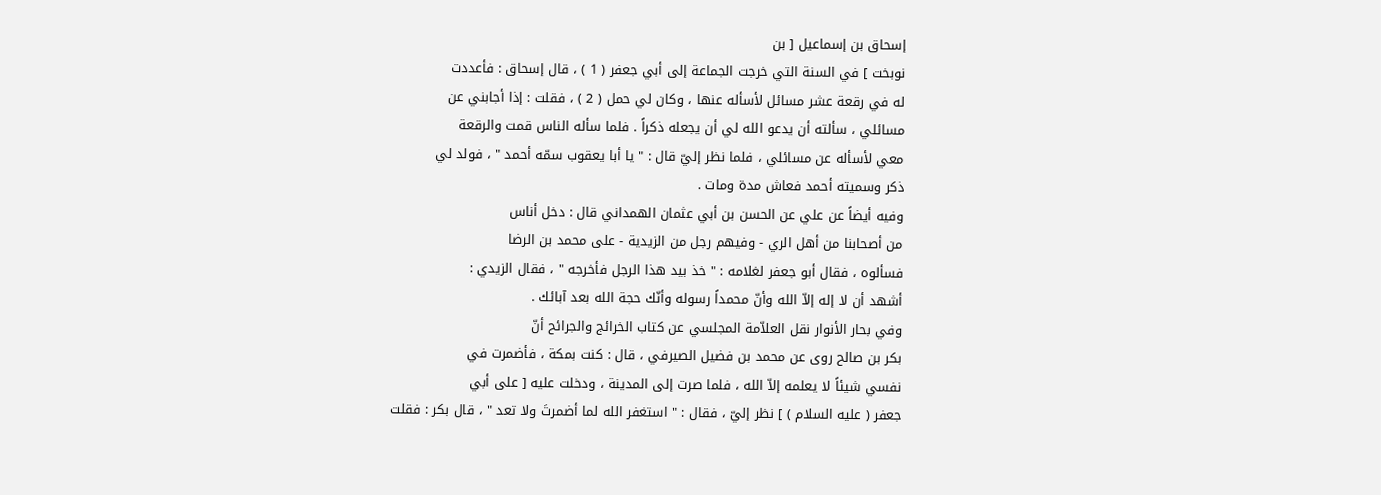إسحاق بن إسماعيل [ بن
نوبخت ] في السنة التي خرجت الجماعة إلى أبي جعفر ( 1 ) ، قال إسحاق : فأعددت
له في رقعة عشر مسائل لأسأله عنها ، وكان لي حمل ( 2 ) ، فقلت : إذا أجابني عن
مسائلي ، سألته أن يدعو الله لي أن يجعله ذكراً . فلما سأله الناس قمت والرقعة
معي لأسأله عن مسائلي ، فلما نظر إليّ قال : " يا أبا يعقوب سمّه أحمد " ، فولد لي
ذكر وسميته أحمد فعاش مدة ومات .
وفيه أيضاً عن علي عن الحسن بن أبي عثمان الهمداني قال : دخل أناس
من أصحابنا من أهل الري - وفيهم رجل من الزيدية - على محمد بن الرضا
فسألوه ، فقال أبو جعفر لغلامه : " خذ بيد هذا الرجل فأخرجه " ، فقال الزيدي :
أشهد أن لا إله إلاّ الله وأنّ محمداً رسوله وأنّك حجة الله بعد آبائك .
وفي بحار الأنوار نقل العلاّمة المجلسي عن كتاب الخرائج والجرائح أنّ
بكر بن صالح روى عن محمد بن فضيل الصيرفي ، قال : كنت بمكة ، فأضمرت في
نفسي شيئاً لا يعلمه إلاّ الله ، فلما صرت إلى المدينة ، ودخلت عليه [ على أبي
جعفر ( عليه السلام ) ] نظر إليّ ، فقال : " استغفر الله لما أضمرتَ ولا تعد " ، قال بكر : فقلت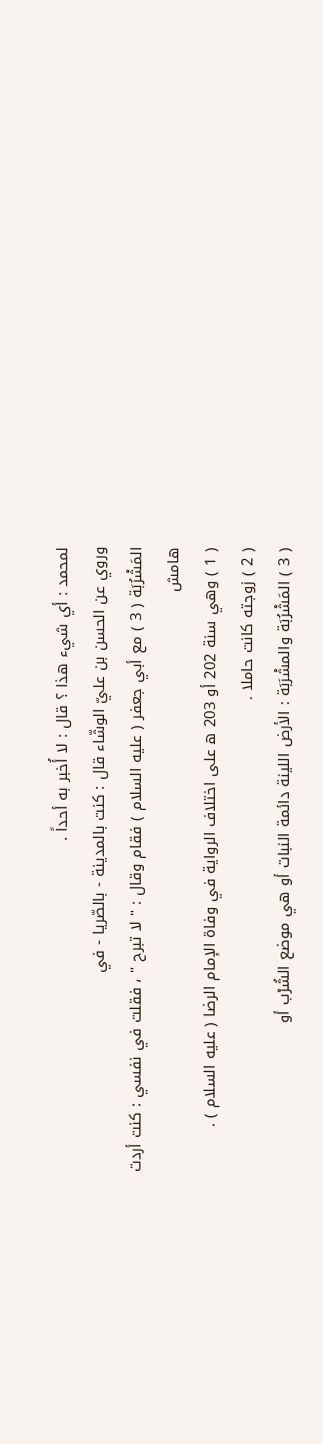لمحمد : أي شيء هذا ؟ قال : لا أُخبر به أحداً .
وروي عن الحسن بن عليّ الوشّاء قال : كنت بالمدينة - بالصّريا - في
المَشْرُبَة ( 3 ) مع أبي جعفر ( عليه السلام ) فقام وقال : " لا تبرح " ، فقلت في نفسي : كنت أردت
هامش
( 1 ) وهي سنة 202 أو 203 ه على اختلاف الرواية في وفاة الإمام الرضا ( عليه السلام ) .
( 2 ) زوجته كانت حاملا .
( 3 ) المَشْرُبَة والمشْرَبَة : الأرض اللينة دائمة النبات أو هي موضع الشُرْب أو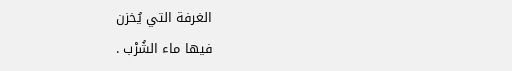الغرفة التي يُخزن
فيها ماء الشُرْب .